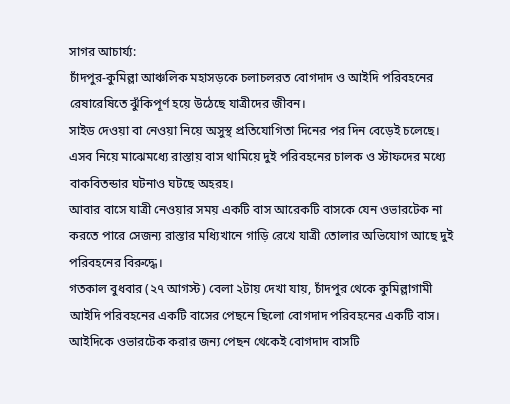সাগর আচার্য্য:
চাঁদপুর-কুমিল্লা আঞ্চলিক মহাসড়কে চলাচলরত বোগদাদ ও আইদি পরিবহনের রেষারেষিতে ঝুঁকিপূর্ণ হয়ে উঠেছে যাত্রীদের জীবন।
সাইড দেওয়া বা নেওয়া নিয়ে অসুস্থ প্রতিযোগিতা দিনের পর দিন বেড়েই চলেছে। এসব নিয়ে মাঝেমধ্যে রাস্তায় বাস থামিয়ে দুই পরিবহনের চালক ও স্টাফদের মধ্যে বাকবিতন্ডার ঘটনাও ঘটছে অহরহ।
আবার বাসে যাত্রী নেওয়ার সময় একটি বাস আরেকটি বাসকে যেন ওভারটেক না করতে পারে সেজন্য রাস্তার মধ্যিখানে গাড়ি রেখে যাত্রী তোলার অভিযোগ আছে দুই পরিবহনের বিরুদ্ধে।
গতকাল বুধবার (২৭ আগস্ট) বেলা ২টায় দেখা যায়, চাঁদপুর থেকে কুমিল্লাগামী আইদি পরিবহনের একটি বাসের পেছনে ছিলো বোগদাদ পরিবহনের একটি বাস। আইদিকে ওভারটেক করার জন্য পেছন থেকেই বোগদাদ বাসটি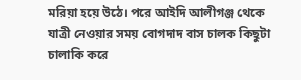মরিয়া হয়ে উঠে। পরে আইদি আলীগঞ্জ থেকে যাত্রী নেওয়ার সময় বোগদাদ বাস চালক কিছুটা চালাকি করে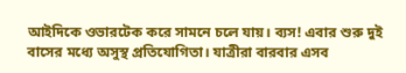আইদিকে ওভারটেক করে সামনে চলে যায়। ব্যস! এবার শুরু দুই বাসের মধ্যে অসুস্থ প্রতিযোগিতা। যাত্রীরা বারবার এসব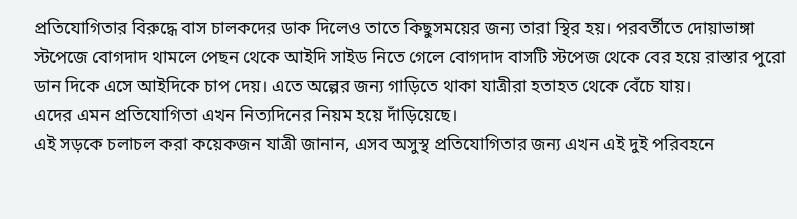প্রতিযোগিতার বিরুদ্ধে বাস চালকদের ডাক দিলেও তাতে কিছুসময়ের জন্য তারা স্থির হয়। পরবর্তীতে দোয়াভাঙ্গা স্টপেজে বোগদাদ থামলে পেছন থেকে আইদি সাইড নিতে গেলে বোগদাদ বাসটি স্টপেজ থেকে বের হয়ে রাস্তার পুরো ডান দিকে এসে আইদিকে চাপ দেয়। এতে অল্পের জন্য গাড়িতে থাকা যাত্রীরা হতাহত থেকে বেঁচে যায়।
এদের এমন প্রতিযোগিতা এখন নিত্যদিনের নিয়ম হয়ে দাঁড়িয়েছে।
এই সড়কে চলাচল করা কয়েকজন যাত্রী জানান, এসব অসুস্থ প্রতিযোগিতার জন্য এখন এই দুই পরিবহনে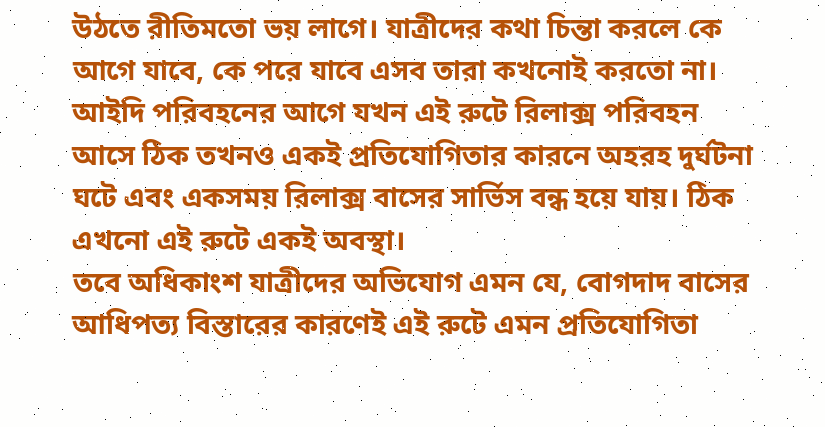উঠতে রীতিমতো ভয় লাগে। যাত্রীদের কথা চিন্তা করলে কে আগে যাবে, কে পরে যাবে এসব তারা কখনোই করতো না। আইদি পরিবহনের আগে যখন এই রুটে রিলাক্স পরিবহন আসে ঠিক তখনও একই প্রতিযোগিতার কারনে অহরহ দুর্ঘটনা ঘটে এবং একসময় রিলাক্স বাসের সার্ভিস বন্ধ হয়ে যায়। ঠিক এখনো এই রুটে একই অবস্থা।
তবে অধিকাংশ যাত্রীদের অভিযোগ এমন যে, বোগদাদ বাসের আধিপত্য বিস্তারের কারণেই এই রুটে এমন প্রতিযোগিতা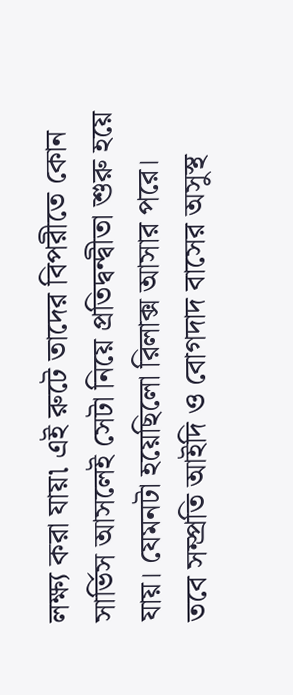লক্ষ্য করা যায়৷ এই রুটে তাদের বিপরীতে কোন সার্ভিস আসলেই সেটা নিয়ে প্রতিদ্বন্দ্বীতা শুরু হয়ে যায়। যেমনটা হয়েছিলো রিলাক্স আসার পরে।
তবে সম্প্রতি আইদি ও বোগদাদ বাসের অসুস্থ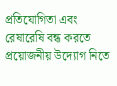প্রতিযোগিতা এবং রেষারেষি বন্ধ করতে প্রয়োজনীয় উদ্যোগ নিতে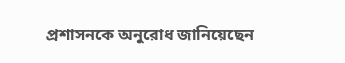প্রশাসনকে অনুরোধ জানিয়েছেন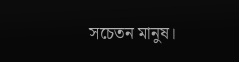সচেতন মানুষ।